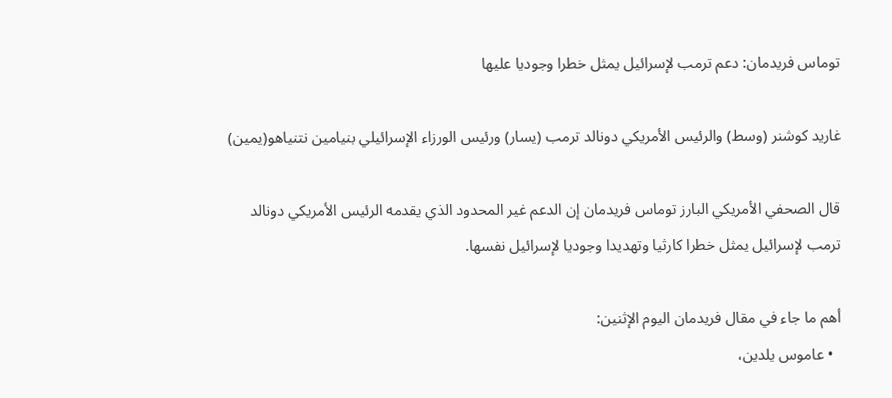توماس فريدمان: دعم ترمب لإسرائيل يمثل خطرا وجوديا عليها

غاريد كوشنر (وسط) والرئيس الأمريكي دونالد ترمب (يسار) ورئيس الورزاء الإسرائيلي بنيامين نتنياهو(يمين)

قال الصحفي الأمريكي البارز توماس فريدمان إن الدعم غير المحدود الذي يقدمه الرئيس الأمريكي دونالد ترمب لإسرائيل يمثل خطرا كارثيا وتهديدا وجوديا لإسرائيل نفسها.

أهم ما جاء في مقال فريدمان اليوم الإثنين:
  • عاموس يلدين،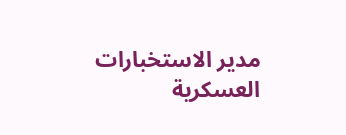مدير الاستخبارات العسكرية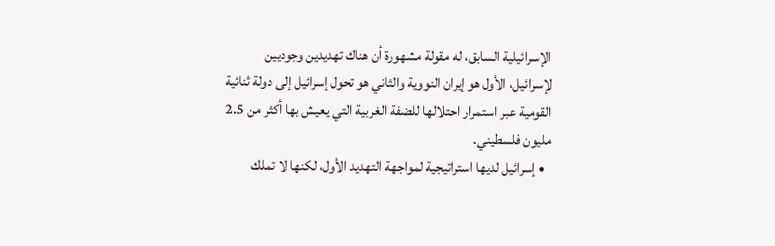الإسرائيلية السابق، له مقولة مشهورة أن هناك تهديدين وجوديين لإسرائيل، الأول هو إيران النووية والثاني هو تحول إسرائيل إلى دولة ثنائية القومية عبر استمرار احتلالها للضفة الغربية التي يعيش بها أكثر من 2.5 مليون فلسطيني.
  • إسرائيل لديها استراتيجية لمواجهة التهديد الأول، لكنها لا تملك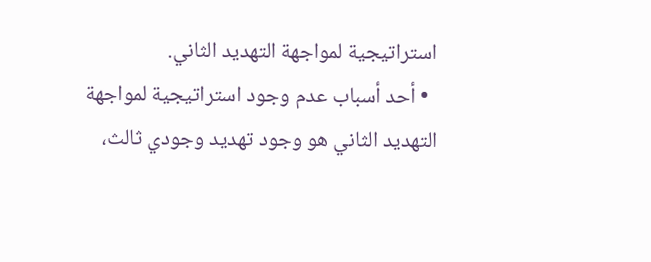استراتيجية لمواجهة التهديد الثاني.
  • أحد أسباب عدم وجود استراتيجية لمواجهة التهديد الثاني هو وجود تهديد وجودي ثالث،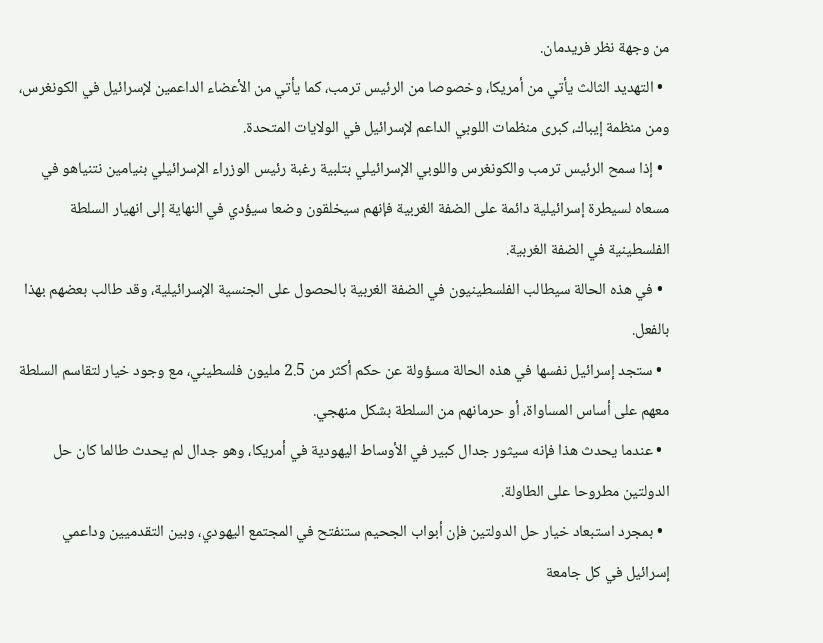من وجهة نظر فريدمان.
  • التهديد الثالث يأتي من أمريكا، وخصوصا من الرئيس ترمب، كما يأتي من الأعضاء الداعمين لإسرائيل في الكونغرس، ومن منظمة إيباك، كبرى منظمات اللوبي الداعم لإسرائيل في الولايات المتحدة.
  • إذا سمح الرئيس ترمب والكونغرس واللوبي الإسرائيلي بتلبية رغبة رئيس الوزراء الإسرائيلي بنيامين نتنياهو في مسعاه لسيطرة إسرائيلية دائمة على الضفة الغربية فإنهم سيخلقون وضعا سيؤدي في النهاية إلى انهيار السلطة الفلسطينية في الضفة الغربية.
  • في هذه الحالة سيطالب الفلسطينيون في الضفة الغربية بالحصول على الجنسية الإسرائيلية، وقد طالب بعضهم بهذا بالفعل.
  • ستجد إسرائيل نفسها في هذه الحالة مسؤولة عن حكم أكثر من 2.5 مليون فلسطيني، مع وجود خيار لتقاسم السلطة معهم على أساس المساواة، أو حرمانهم من السلطة بشكل منهجي.
  • عندما يحدث هذا فإنه سيثور جدال كبير في الأوساط اليهودية في أمريكا، وهو جدال لم يحدث طالما كان حل الدولتين مطروحا على الطاولة.
  • بمجرد استبعاد خيار حل الدولتين فإن أبواب الجحيم ستنفتح في المجتمع اليهودي، وبين التقدميين وداعمي إسرائيل في كل جامعة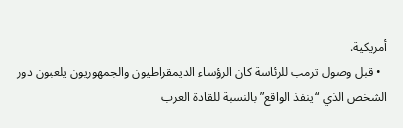أمريكية.
  • قبل وصول ترمب للرئاسة كان الرؤساء الديمقراطيون والجمهوريون يلعبون دور الشخص الذي “ينفذ الواقع” بالنسبة للقادة العرب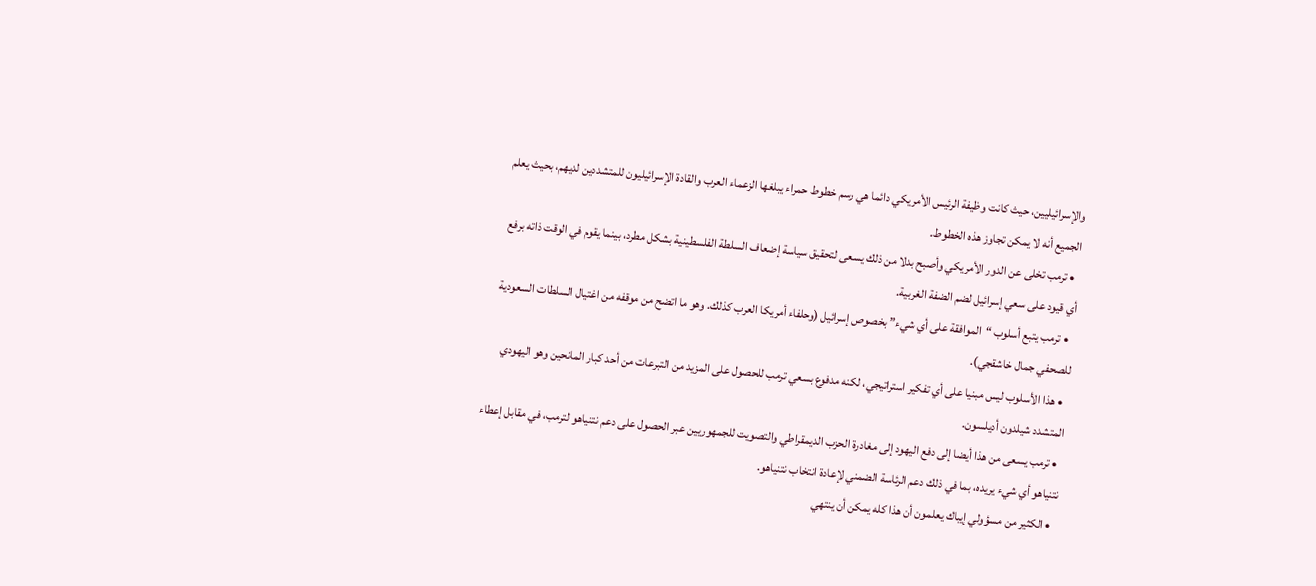والإسرائيليين، حيث كانت وظيفة الرئيس الأمريكي دائما هي رسم خطوط حمراء يبلغها الزعماء العرب والقادة الإسرائيليون للمتشددين لديهم، بحيث يعلم الجميع أنه لا يمكن تجاوز هذه الخطوط.
  • ترمب تخلى عن الدور الأمريكي وأصبح بدلا من ذلك يسعى لتحقيق سياسة إضعاف السلطة الفلسطينية بشكل مطرد، بينما يقوم في الوقت ذاته برفع أي قيود على سعي إسرائيل لضم الضفة الغربية.
  • ترمب يتبع أسلوب “الموافقة على أي شيء” بخصوص إسرائيل (وحلفاء أمريكا العرب كذلك. وهو ما اتضح من موقفه من اغتيال السلطات السعودية للصحفي جمال خاشقجي).
  • هذا الأسلوب ليس مبنيا على أي تفكير استراتيجي، لكنه مدفوع بسعي ترمب للحصول على المزيد من التبرعات من أحد كبار المانحين وهو اليهودي المتشدد شيلدون أديلسون.
  • ترمب يسعى من هذا أيضا إلى دفع اليهود إلى مغادرة الحزب الديمقراطي والتصويت للجمهوريين عبر الحصول على دعم نتنياهو لترمب، في مقابل إعطاء نتنياهو أي شيء يريده، بما في ذلك دعم الرئاسة الضمني لإعادة انتخاب نتنياهو.
  • الكثير من مسؤولي إيباك يعلمون أن هذا كله يمكن أن ينتهي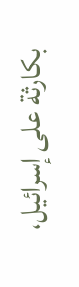بكارثة على إسرائيل،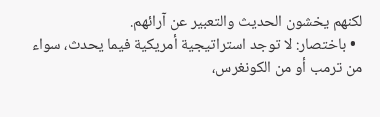لكنهم يخشون الحديث والتعبير عن آرائهم.
  • باختصار: لا توجد استراتيجية أمريكية فيما يحدث، سواء من ترمب أو من الكونغرس،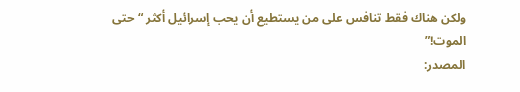ولكن هناك فقط تنافس على من يستطيع أن يحب إسرائيل أكثر “حتى الموت!”
المصدر: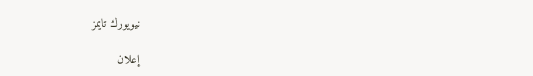نيويورك تايمز

إعلان